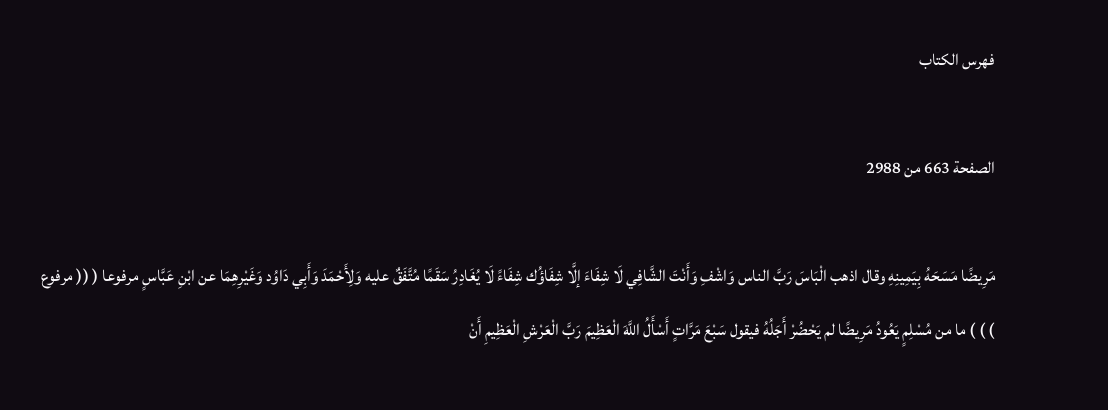فهرس الكتاب

الصفحة 663 من 2988

مَرِيضًا مَسَحَهُ بِيَمِينِهِ وقال اذهب الْبَاسَ رَبَّ الناس وَاشْفِ وَأَنْتَ الشَّافِي لَا شِفَاءَ إلَّا شِفَاؤُك شِفَاءً لَا يُغَادِرُ سَقَمًا مُتَّفَقٌ عليه وَلِأَحْمَدَ وَأَبِي دَاوُد وَغَيْرِهِمَا عن ابْنِ عَبَّاسٍ مرفوعا ( (( مرفوع ) ) ) ما من مُسْلِمٍ يَعُودُ مَرِيضًا لم يَحْضُرْ أَجَلُهُ فيقول سَبْعَ مَرَّاتٍ أَسْأَلُ اللَّهَ الْعَظِيمَ رَبَّ الْعَرْشِ الْعَظِيمِ أَنْ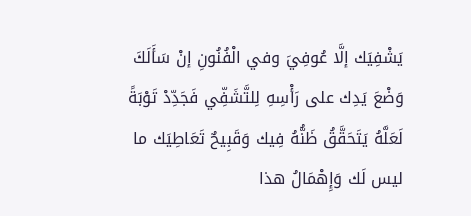يَشْفِيَك إلَّا عُوفِيَ وفي الْفُنُونِ إنْ سَأَلَكَ وَضْعَ يَدِك على رَأْسِهِ لِلتَّشَفِّي فَجَدِّدْ تَوْبَةً لَعَلَّهُ يَتَحَقَّقُ ظَنُّهُ فِيك وَقَبِيحٌ تَعَاطِيَك ما ليس لَك وَإِهْمَالُ هذا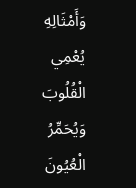وَأَمْثَالِهِ يُعْمِي الْقُلُوبَ وَيُحَمِّرُ الْعُيُونَ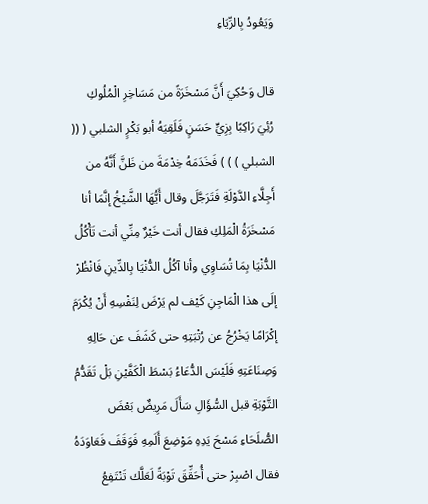وَيَعُودُ بِالرِّيَاءِ

قال وَحُكِيَ أَنَّ مَسْخَرَةً من مَسَاخِرِ الْمُلُوكِ رُئِيَ رَاكِبًا بِزِيٍّ حَسَنٍ فَلَقِيَهُ أبو بَكْرٍ الشلبي ( (( الشبلي ) ) ) فَخَدَمَهُ خِدْمَةَ من ظَنَّ أَنَّهُ من أَجِلَّاءِ الدَّوْلَةِ فَتَرَجَّلَ وقال أَيُّهَا الشَّيْخُ إنَّمَا أنا مَسْخَرَةُ الْمَلِكِ فقال أنت خَيْرٌ مِنِّي أنت تَأْكُلُ الدُّنْيَا بِمَا تُسَاوِي وأنا آكُلُ الدُّنْيَا بِالدِّينِ فَانْظُرْ إلَى هذا الْمَاجِنِ كَيْف لم يَرْضَ لِنَفْسِهِ أَنْ يُكْرَمَ إكْرَامًا يَخْرُجُ عن رُتْبَتِهِ حتى كَشَفَ عن حَالِهِ وَصِنَاعَتِهِ فَلَيْسَ الدُّعَاءُ بَسْطَ الْكَفَّيْنِ بَلْ تَقَدُّمُ التَّوْبَةِ قبل السُّؤَالِ سَأَلَ مَرِيضٌ بَعْضَ الصُّلَحَاءِ مَسْحَ يَدِهِ مَوْضِعَ أَلَمِهِ فَوَقَفَ فَعَاوَدَهُ فقال اصْبِرْ حتى أُحَقِّقَ تَوْبَةً لَعَلَّك تَنْتَفِعُ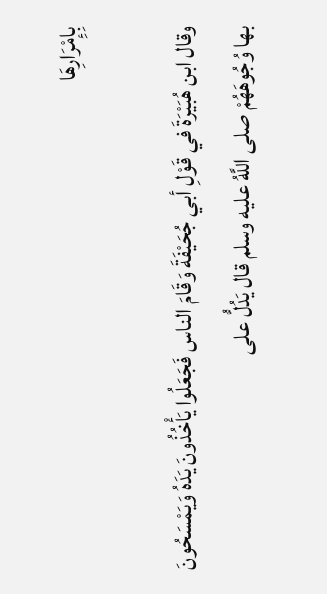بِإِمْرَارِهَا

وقال ابن هُبَيْرَةَ في قَوْلِ أبي جُحَيْفَةَ وَقَامَ الناس فَجَعَلُوا يَأْخُذُونَ يَدَهُ وَيَمْسَحُونَ بها وُجُوهَهُمْ صلى اللَّهُ عليه وسلم قال يَدُلُّ على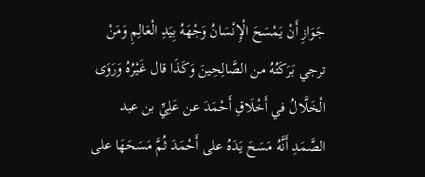جَوَازِ أَنْ يَمْسَحَ الْإِنْسَانُ وَجْهَهُ بِيَدِ الْعَالِمِ وَمَنْ ترجي بَرَكَتُهُ من الصَّالِحِينَ وَكَذَا قال غَيْرُهُ وَرَوَى الْخَلَّالُ في أَخْلَاقِ أَحْمَدَ عن عَلِيِّ بن عبد الصَّمَدِ أَنَّهُ مَسَحَ يَدَهُ على أَحْمَدَ ثُمَّ مَسَحَهَا على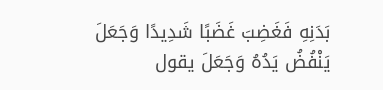بَدَنِهِ فَغَضِبَ غَضَبًا شَدِيدًا وَجَعَلَ يَنْفُضُ يَدُهُ وَجَعَلَ يقول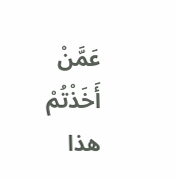عَمَّنْ أَخَذْتُمْ هذا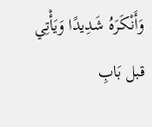وَأَنْكَرَهُ شَدِيدًا وَيَأْتِي قبل بَابِ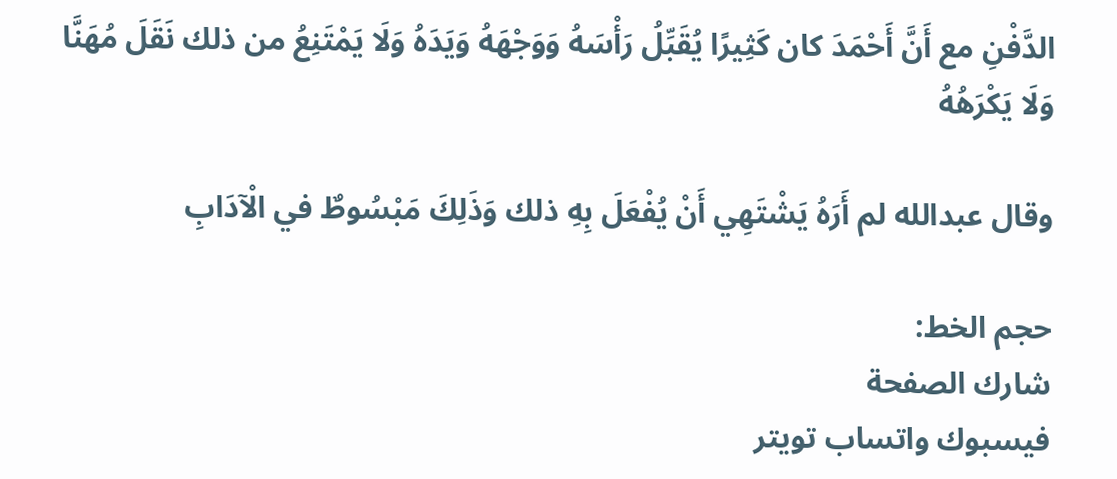الدَّفْنِ مع أَنَّ أَحْمَدَ كان كَثِيرًا يُقَبِّلُ رَأْسَهُ وَوَجْهَهُ وَيَدَهُ وَلَا يَمْتَنِعُ من ذلك نَقَلَ مُهَنَّا وَلَا يَكْرَهُهُ

وقال عبدالله لم أَرَهُ يَشْتَهِي أَنْ يُفْعَلَ بِهِ ذلك وَذَلِكَ مَبْسُوطٌ في الْآدَابِ

حجم الخط:
شارك الصفحة
فيسبوك واتساب تويتر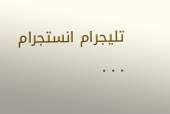تليجرام انستجرام
. . .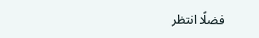فضلًا انتظر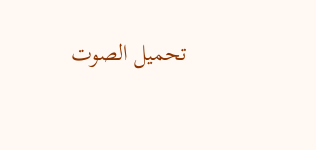تحميل الصوت